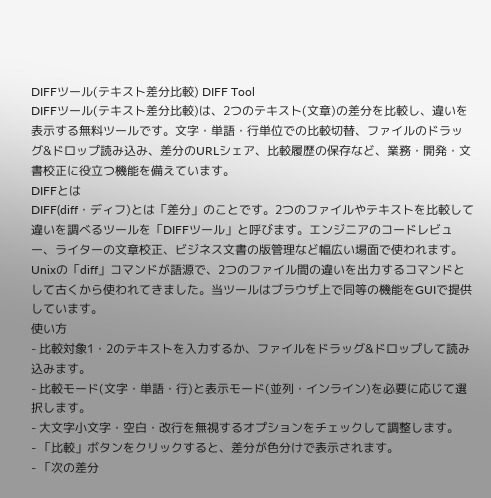DIFFツール(テキスト差分比較) DIFF Tool
DIFFツール(テキスト差分比較)は、2つのテキスト(文章)の差分を比較し、違いを表示する無料ツールです。文字・単語・行単位での比較切替、ファイルのドラッグ&ドロップ読み込み、差分のURLシェア、比較履歴の保存など、業務・開発・文書校正に役立つ機能を備えています。
DIFFとは
DIFF(diff・ディフ)とは「差分」のことです。2つのファイルやテキストを比較して違いを調べるツールを「DIFFツール」と呼びます。エンジニアのコードレビュー、ライターの文章校正、ビジネス文書の版管理など幅広い場面で使われます。
Unixの「diff」コマンドが語源で、2つのファイル間の違いを出力するコマンドとして古くから使われてきました。当ツールはブラウザ上で同等の機能をGUIで提供しています。
使い方
- 比較対象1・2のテキストを入力するか、ファイルをドラッグ&ドロップして読み込みます。
- 比較モード(文字・単語・行)と表示モード(並列・インライン)を必要に応じて選択します。
- 大文字小文字・空白・改行を無視するオプションをチェックして調整します。
- 「比較」ボタンをクリックすると、差分が色分けで表示されます。
- 「次の差分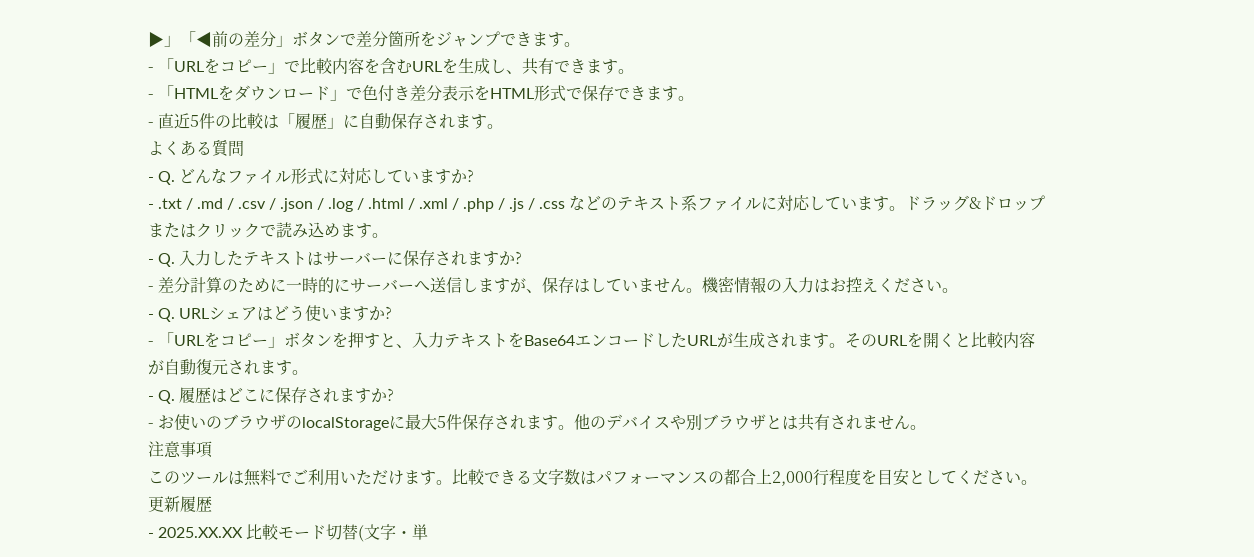▶」「◀前の差分」ボタンで差分箇所をジャンプできます。
- 「URLをコピー」で比較内容を含むURLを生成し、共有できます。
- 「HTMLをダウンロード」で色付き差分表示をHTML形式で保存できます。
- 直近5件の比較は「履歴」に自動保存されます。
よくある質問
- Q. どんなファイル形式に対応していますか?
- .txt / .md / .csv / .json / .log / .html / .xml / .php / .js / .css などのテキスト系ファイルに対応しています。ドラッグ&ドロップまたはクリックで読み込めます。
- Q. 入力したテキストはサーバーに保存されますか?
- 差分計算のために一時的にサーバーへ送信しますが、保存はしていません。機密情報の入力はお控えください。
- Q. URLシェアはどう使いますか?
- 「URLをコピー」ボタンを押すと、入力テキストをBase64エンコードしたURLが生成されます。そのURLを開くと比較内容が自動復元されます。
- Q. 履歴はどこに保存されますか?
- お使いのブラウザのlocalStorageに最大5件保存されます。他のデバイスや別ブラウザとは共有されません。
注意事項
このツールは無料でご利用いただけます。比較できる文字数はパフォーマンスの都合上2,000行程度を目安としてください。
更新履歴
- 2025.XX.XX 比較モード切替(文字・単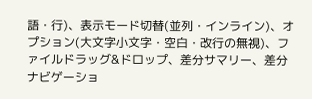語・行)、表示モード切替(並列・インライン)、オプション(大文字小文字・空白・改行の無視)、ファイルドラッグ&ドロップ、差分サマリー、差分ナビゲーショ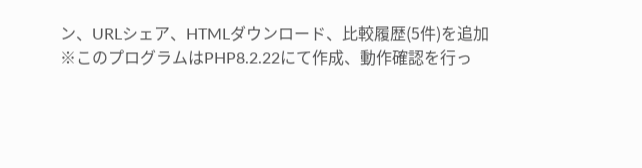ン、URLシェア、HTMLダウンロード、比較履歴(5件)を追加
※このプログラムはPHP8.2.22にて作成、動作確認を行っ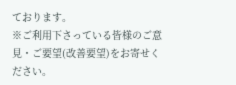ております。
※ご利用下さっている皆様のご意見・ご要望(改善要望)をお寄せください。